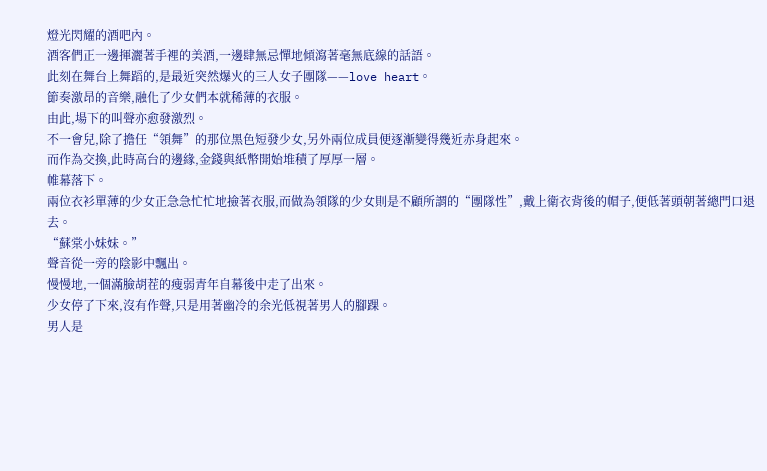燈光閃耀的酒吧內。
酒客們正一邊揮灑著手裡的美酒,一邊肆無忌憚地傾瀉著毫無底線的話語。
此刻在舞台上舞蹈的,是最近突然爆火的三人女子團隊——love heart。
節奏激昂的音樂,融化了少女們本就稀薄的衣服。
由此,場下的叫聲亦愈發激烈。
不一會兒,除了擔任“領舞”的那位黑色短發少女,另外兩位成員便逐漸變得幾近赤身起來。
而作為交換,此時高台的邊緣,金錢與紙幣開始堆積了厚厚一層。
帷幕落下。
兩位衣衫單薄的少女正急急忙忙地撿著衣服,而做為領隊的少女則是不顧所謂的“團隊性”,戴上衛衣背後的帽子,便低著頭朝著總門口退去。
“蘇棠小妹妹。”
聲音從一旁的陰影中飄出。
慢慢地,一個滿臉胡茬的瘦弱青年自幕後中走了出來。
少女停了下來,沒有作聲,只是用著幽冷的余光低視著男人的腳踝。
男人是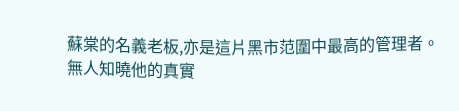蘇棠的名義老板,亦是這片黑市范圍中最高的管理者。
無人知曉他的真實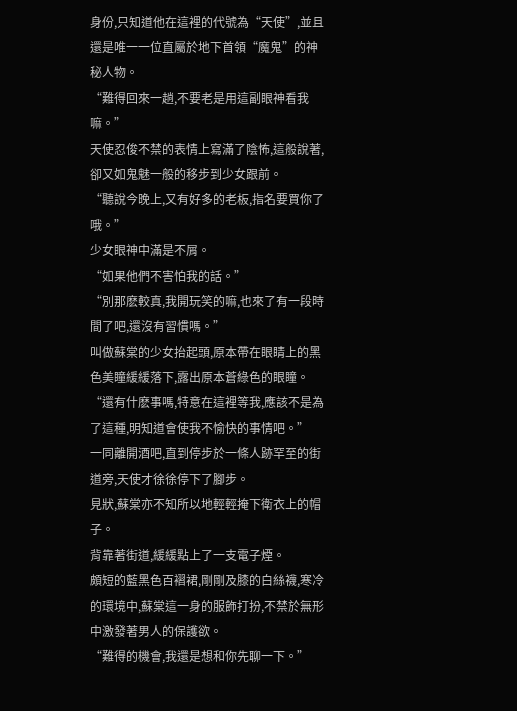身份,只知道他在這裡的代號為“天使”,並且還是唯一一位直屬於地下首領“魔鬼”的神秘人物。
“難得回來一趟,不要老是用這副眼神看我嘛。”
天使忍俊不禁的表情上寫滿了陰怖,這般說著,卻又如鬼魅一般的移步到少女跟前。
“聽說今晚上,又有好多的老板,指名要買你了哦。”
少女眼神中滿是不屑。
“如果他們不害怕我的話。”
“別那麽較真,我開玩笑的嘛,也來了有一段時間了吧,還沒有習慣嗎。”
叫做蘇棠的少女抬起頭,原本帶在眼睛上的黑色美瞳緩緩落下,露出原本蒼綠色的眼瞳。
“還有什麽事嗎,特意在這裡等我,應該不是為了這種,明知道會使我不愉快的事情吧。”
一同離開酒吧,直到停步於一條人跡罕至的街道旁,天使才徐徐停下了腳步。
見狀,蘇棠亦不知所以地輕輕掩下衛衣上的帽子。
背靠著街道,緩緩點上了一支電子煙。
頗短的藍黑色百褶裙,剛剛及膝的白絲襪,寒冷的環境中,蘇棠這一身的服飾打扮,不禁於無形中激發著男人的保護欲。
“難得的機會,我還是想和你先聊一下。”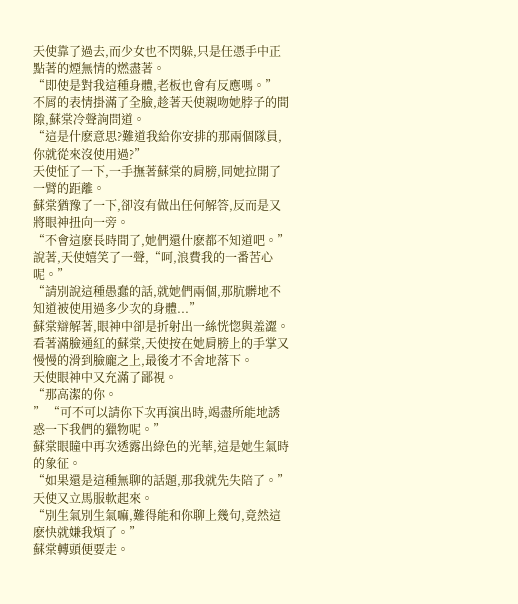天使靠了過去,而少女也不閃躲,只是任憑手中正點著的煙無情的燃盡著。
“即使是對我這種身體,老板也會有反應嗎。”
不屑的表情掛滿了全臉,趁著天使親吻她脖子的間隙,蘇棠冷聲詢問道。
“這是什麽意思?難道我給你安排的那兩個隊員,你就從來沒使用過?”
天使怔了一下,一手撫著蘇棠的肩膀,同她拉開了一臂的距離。
蘇棠猶豫了一下,卻沒有做出任何解答,反而是又將眼神扭向一旁。
“不會這麽長時間了,她們還什麽都不知道吧。”說著,天使嬉笑了一聲,“呵,浪費我的一番苦心呢。”
“請別說這種愚蠢的話,就她們兩個,那肮髒地不知道被使用過多少次的身體...”
蘇棠辯解著,眼神中卻是折射出一絲恍惚與羞澀。
看著滿臉通紅的蘇棠,天使按在她肩膀上的手掌又慢慢的滑到臉龐之上,最後才不舍地落下。
天使眼神中又充滿了鄙視。
“那高潔的你。
” “可不可以請你下次再演出時,竭盡所能地誘惑一下我們的獵物呢。”
蘇棠眼瞳中再次透露出綠色的光華,這是她生氣時的象征。
“如果還是這種無聊的話題,那我就先失陪了。”
天使又立馬服軟起來。
“別生氣別生氣嘛,難得能和你聊上幾句,竟然這麽快就嫌我煩了。”
蘇棠轉頭便要走。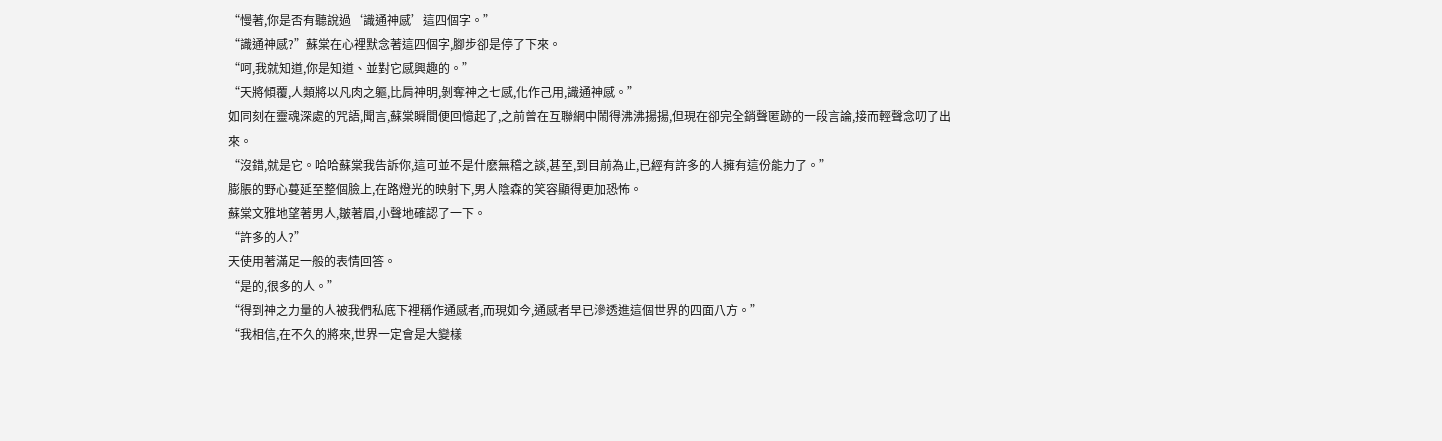“慢著,你是否有聽說過‘識通神感’這四個字。”
“識通神感?”蘇棠在心裡默念著這四個字,腳步卻是停了下來。
“呵,我就知道,你是知道、並對它感興趣的。”
“天將傾覆,人類將以凡肉之軀,比肩神明,剝奪神之七感,化作己用,識通神感。”
如同刻在靈魂深處的咒語,聞言,蘇棠瞬間便回憶起了,之前曾在互聯網中鬧得沸沸揚揚,但現在卻完全銷聲匿跡的一段言論,接而輕聲念叨了出來。
“沒錯,就是它。哈哈蘇棠我告訴你,這可並不是什麽無稽之談,甚至,到目前為止,已經有許多的人擁有這份能力了。”
膨脹的野心蔓延至整個臉上,在路燈光的映射下,男人陰森的笑容顯得更加恐怖。
蘇棠文雅地望著男人,皺著眉,小聲地確認了一下。
“許多的人?”
天使用著滿足一般的表情回答。
“是的,很多的人。”
“得到神之力量的人被我們私底下裡稱作通感者,而現如今,通感者早已滲透進這個世界的四面八方。”
“我相信,在不久的將來,世界一定會是大變樣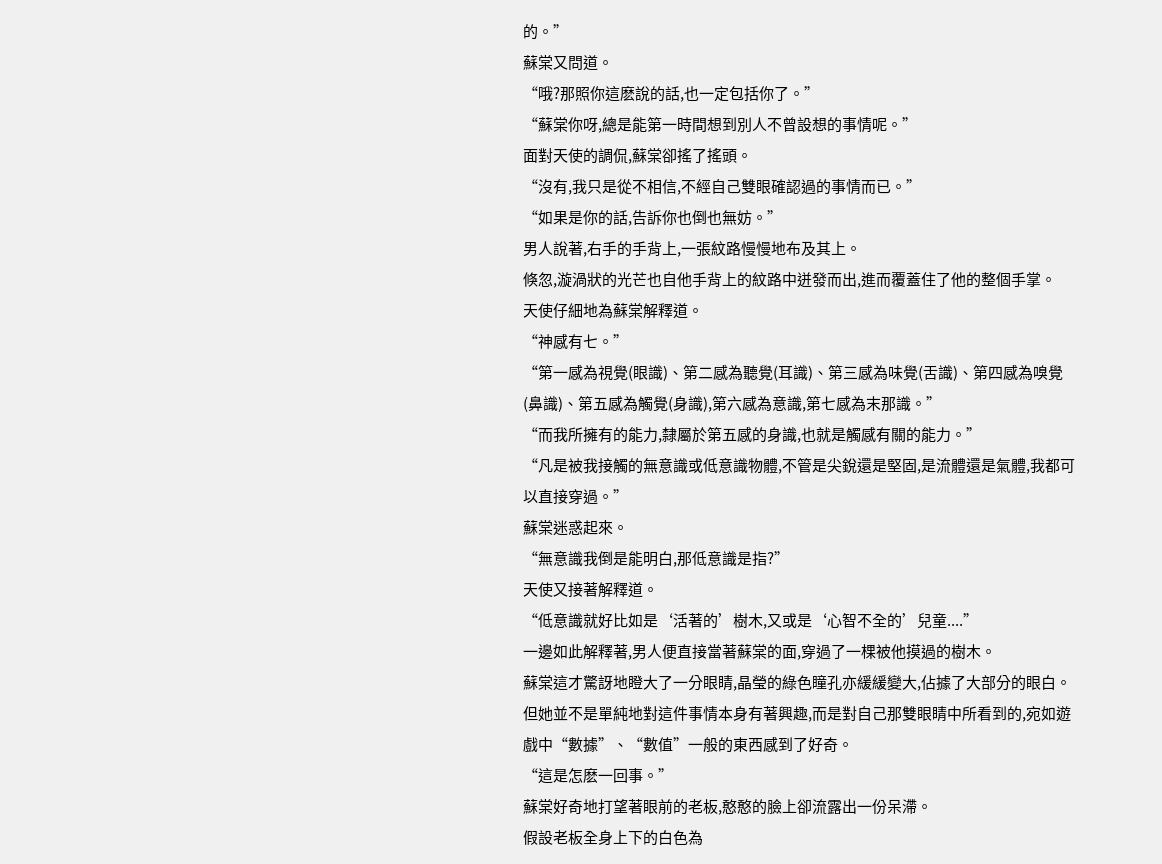的。”
蘇棠又問道。
“哦?那照你這麽說的話,也一定包括你了。”
“蘇棠你呀,總是能第一時間想到別人不曾設想的事情呢。”
面對天使的調侃,蘇棠卻搖了搖頭。
“沒有,我只是從不相信,不經自己雙眼確認過的事情而已。”
“如果是你的話,告訴你也倒也無妨。”
男人說著,右手的手背上,一張紋路慢慢地布及其上。
倏忽,漩渦狀的光芒也自他手背上的紋路中迸發而出,進而覆蓋住了他的整個手掌。
天使仔細地為蘇棠解釋道。
“神感有七。”
“第一感為視覺(眼識)、第二感為聽覺(耳識)、第三感為味覺(舌識)、第四感為嗅覺(鼻識)、第五感為觸覺(身識),第六感為意識,第七感為末那識。”
“而我所擁有的能力,隸屬於第五感的身識,也就是觸感有關的能力。”
“凡是被我接觸的無意識或低意識物體,不管是尖銳還是堅固,是流體還是氣體,我都可以直接穿過。”
蘇棠迷惑起來。
“無意識我倒是能明白,那低意識是指?”
天使又接著解釋道。
“低意識就好比如是‘活著的’樹木,又或是‘心智不全的’兒童....”
一邊如此解釋著,男人便直接當著蘇棠的面,穿過了一棵被他摸過的樹木。
蘇棠這才驚訝地瞪大了一分眼睛,晶瑩的綠色瞳孔亦緩緩變大,佔據了大部分的眼白。
但她並不是單純地對這件事情本身有著興趣,而是對自己那雙眼睛中所看到的,宛如遊戲中“數據”、“數值”一般的東西感到了好奇。
“這是怎麽一回事。”
蘇棠好奇地打望著眼前的老板,憨憨的臉上卻流露出一份呆滯。
假設老板全身上下的白色為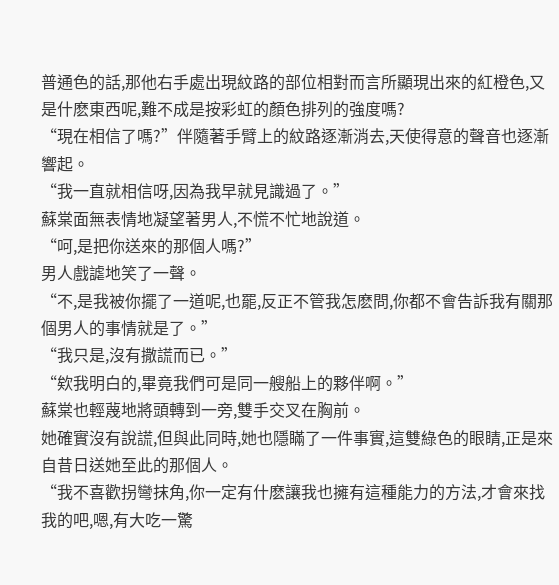普通色的話,那他右手處出現紋路的部位相對而言所顯現出來的紅橙色,又是什麽東西呢,難不成是按彩虹的顏色排列的強度嗎?
“現在相信了嗎?”伴隨著手臂上的紋路逐漸消去,天使得意的聲音也逐漸響起。
“我一直就相信呀,因為我早就見識過了。”
蘇棠面無表情地凝望著男人,不慌不忙地說道。
“呵,是把你送來的那個人嗎?”
男人戲謔地笑了一聲。
“不,是我被你擺了一道呢,也罷,反正不管我怎麽問,你都不會告訴我有關那個男人的事情就是了。”
“我只是,沒有撒謊而已。”
“欸我明白的,畢竟我們可是同一艘船上的夥伴啊。”
蘇棠也輕蔑地將頭轉到一旁,雙手交叉在胸前。
她確實沒有說謊,但與此同時,她也隱瞞了一件事實,這雙綠色的眼睛,正是來自昔日送她至此的那個人。
“我不喜歡拐彎抹角,你一定有什麽讓我也擁有這種能力的方法,才會來找我的吧,嗯,有大吃一驚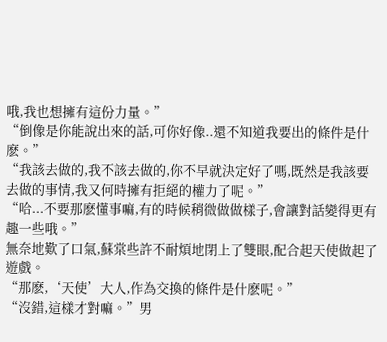哦,我也想擁有這份力量。”
“倒像是你能說出來的話,可你好像..還不知道我要出的條件是什麽。”
“我該去做的,我不該去做的,你不早就決定好了嗎,既然是我該要去做的事情,我又何時擁有拒絕的權力了呢。”
“哈...不要那麽懂事嘛,有的時候稍微做做樣子,會讓對話變得更有趣一些哦。”
無奈地歎了口氣,蘇棠些許不耐煩地閉上了雙眼,配合起天使做起了遊戲。
“那麽,‘天使’大人,作為交換的條件是什麽呢。”
“沒錯,這樣才對嘛。”男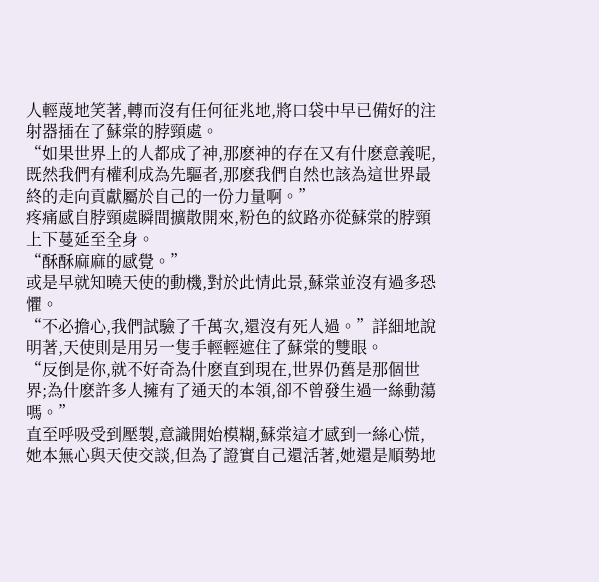人輕蔑地笑著,轉而沒有任何征兆地,將口袋中早已備好的注射器插在了蘇棠的脖頸處。
“如果世界上的人都成了神,那麽神的存在又有什麽意義呢,既然我們有權利成為先驅者,那麽我們自然也該為這世界最終的走向貢獻屬於自己的一份力量啊。”
疼痛感自脖頸處瞬間擴散開來,粉色的紋路亦從蘇棠的脖頸上下蔓延至全身。
“酥酥麻麻的感覺。”
或是早就知曉天使的動機,對於此情此景,蘇棠並沒有過多恐懼。
“不必擔心,我們試驗了千萬次,還沒有死人過。”詳細地說明著,天使則是用另一隻手輕輕遮住了蘇棠的雙眼。
“反倒是你,就不好奇為什麽直到現在,世界仍舊是那個世界;為什麽許多人擁有了通天的本領,卻不曾發生過一絲動蕩嗎。”
直至呼吸受到壓製,意識開始模糊,蘇棠這才感到一絲心慌,她本無心與天使交談,但為了證實自己還活著,她還是順勢地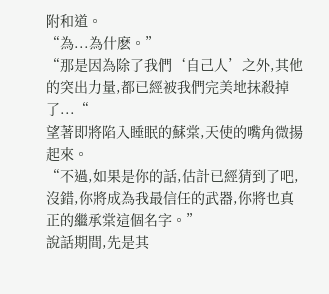附和道。
“為...為什麽。”
“那是因為除了我們‘自己人’之外,其他的突出力量,都已經被我們完美地抹殺掉了...“
望著即將陷入睡眠的蘇棠,天使的嘴角微揚起來。
“不過,如果是你的話,估計已經猜到了吧,沒錯,你將成為我最信任的武器,你將也真正的繼承棠這個名字。”
說話期間,先是其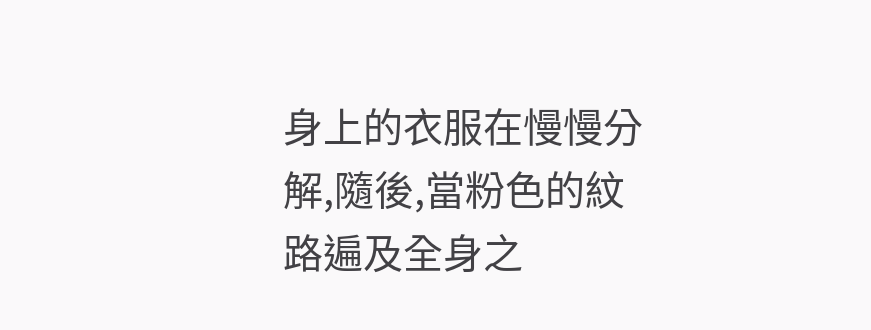身上的衣服在慢慢分解,隨後,當粉色的紋路遍及全身之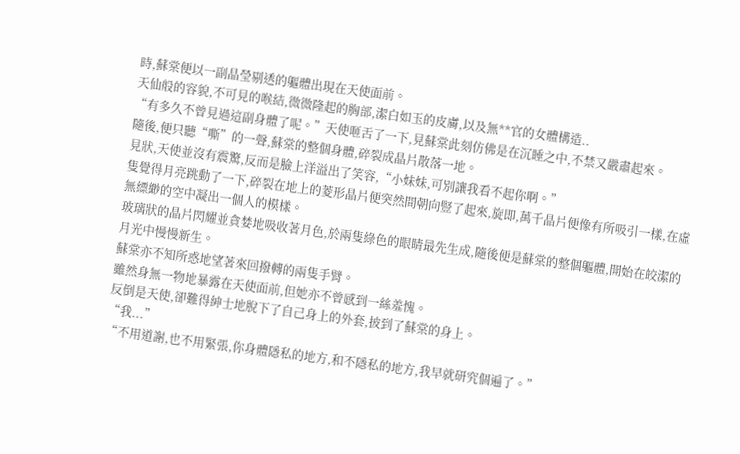時,蘇棠便以一副晶瑩剔透的軀體出現在天使面前。
天仙般的容貌,不可見的喉結,微微隆起的胸部,潔白如玉的皮膚,以及無**官的女體構造..
“有多久不曾見過這副身體了呢。”天使咂舌了一下,見蘇棠此刻仿佛是在沉睡之中,不禁又嚴肅起來。
隨後,便只聽“嘶”的一聲,蘇棠的整個身體,碎裂成晶片散落一地。
見狀,天使並沒有震驚,反而是臉上洋溢出了笑容,“小妹妹,可別讓我看不起你啊。”
隻覺得月亮跳動了一下,碎裂在地上的菱形晶片便突然間朝向豎了起來,旋即,萬千晶片便像有所吸引一樣,在虛無縹緲的空中凝出一個人的模樣。
玻璃狀的晶片閃耀並貪婪地吸收著月色,於兩隻綠色的眼睛最先生成,隨後便是蘇棠的整個軀體,開始在皎潔的月光中慢慢新生。
蘇棠亦不知所惑地望著來回撥轉的兩隻手臂。
雖然身無一物地暴露在天使面前,但她亦不曾感到一絲羞愧。
反倒是天使,卻難得紳士地脫下了自己身上的外套,披到了蘇棠的身上。
“我...”
“不用道謝,也不用緊張,你身體隱私的地方,和不隱私的地方,我早就研究個遍了。”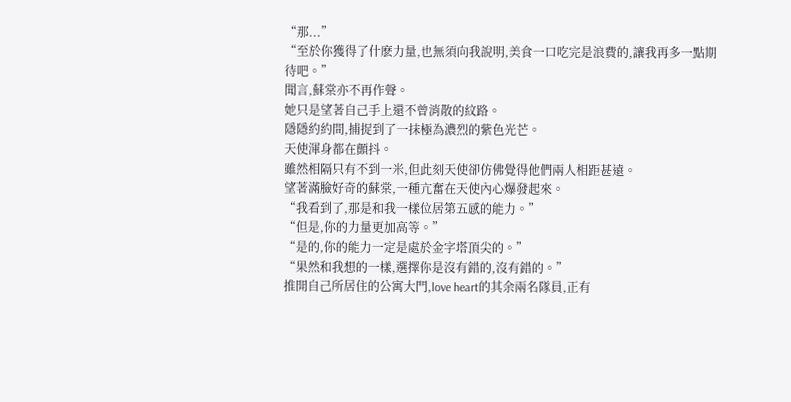“那...”
“至於你獲得了什麽力量,也無須向我說明,美食一口吃完是浪費的,讓我再多一點期待吧。”
聞言,蘇棠亦不再作聲。
她只是望著自己手上還不曾消散的紋路。
隱隱約約間,捕捉到了一抹極為濃烈的紫色光芒。
天使渾身都在顫抖。
雖然相隔只有不到一米,但此刻天使卻仿佛覺得他們兩人相距甚遠。
望著滿臉好奇的蘇棠,一種亢奮在天使內心爆發起來。
“我看到了,那是和我一樣位居第五感的能力。”
“但是,你的力量更加高等。”
“是的,你的能力一定是處於金字塔頂尖的。”
“果然和我想的一樣,選擇你是沒有錯的,沒有錯的。”
推開自己所居住的公寓大門,love heart的其余兩名隊員,正有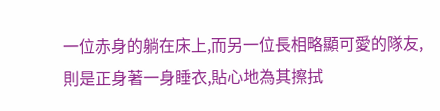一位赤身的躺在床上,而另一位長相略顯可愛的隊友,則是正身著一身睡衣,貼心地為其擦拭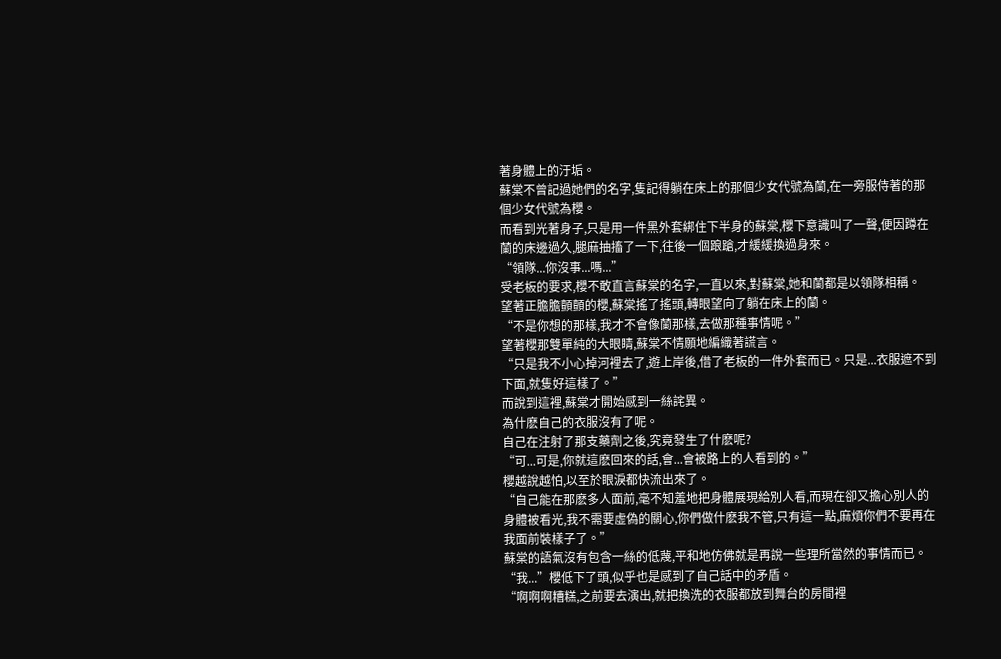著身體上的汙垢。
蘇棠不曾記過她們的名字,隻記得躺在床上的那個少女代號為蘭,在一旁服侍著的那個少女代號為櫻。
而看到光著身子,只是用一件黑外套綁住下半身的蘇棠,櫻下意識叫了一聲,便因蹲在蘭的床邊過久,腿麻抽搐了一下,往後一個踉蹌,才緩緩換過身來。
“領隊...你沒事...嗎...”
受老板的要求,櫻不敢直言蘇棠的名字,一直以來,對蘇棠,她和蘭都是以領隊相稱。
望著正膽膽顫顫的櫻,蘇棠搖了搖頭,轉眼望向了躺在床上的蘭。
“不是你想的那樣,我才不會像蘭那樣,去做那種事情呢。”
望著櫻那雙單純的大眼睛,蘇棠不情願地編織著謊言。
“只是我不小心掉河裡去了,遊上岸後,借了老板的一件外套而已。只是...衣服遮不到下面,就隻好這樣了。”
而說到這裡,蘇棠才開始感到一絲詫異。
為什麽自己的衣服沒有了呢。
自己在注射了那支藥劑之後,究竟發生了什麽呢?
“可...可是,你就這麽回來的話,會...會被路上的人看到的。”
櫻越說越怕,以至於眼淚都快流出來了。
“自己能在那麽多人面前,毫不知羞地把身體展現給別人看,而現在卻又擔心別人的身體被看光,我不需要虛偽的關心,你們做什麽我不管,只有這一點,麻煩你們不要再在我面前裝樣子了。”
蘇棠的語氣沒有包含一絲的低蔑,平和地仿佛就是再說一些理所當然的事情而已。
“我...”櫻低下了頭,似乎也是感到了自己話中的矛盾。
“啊啊啊糟糕,之前要去演出,就把換洗的衣服都放到舞台的房間裡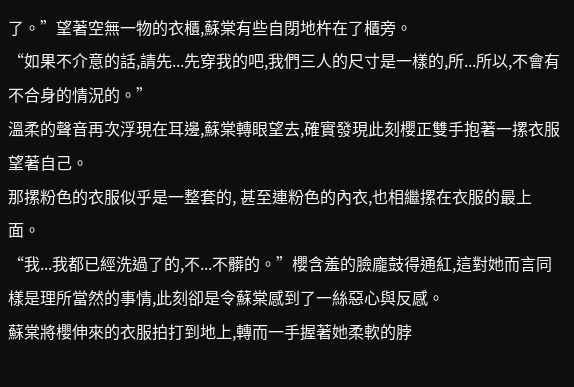了。”望著空無一物的衣櫃,蘇棠有些自閉地杵在了櫃旁。
“如果不介意的話,請先...先穿我的吧,我們三人的尺寸是一樣的,所...所以,不會有不合身的情況的。”
溫柔的聲音再次浮現在耳邊,蘇棠轉眼望去,確實發現此刻櫻正雙手抱著一摞衣服望著自己。
那摞粉色的衣服似乎是一整套的, 甚至連粉色的內衣,也相繼摞在衣服的最上面。
“我...我都已經洗過了的,不...不髒的。”櫻含羞的臉龐鼓得通紅,這對她而言同樣是理所當然的事情,此刻卻是令蘇棠感到了一絲惡心與反感。
蘇棠將櫻伸來的衣服拍打到地上,轉而一手握著她柔軟的脖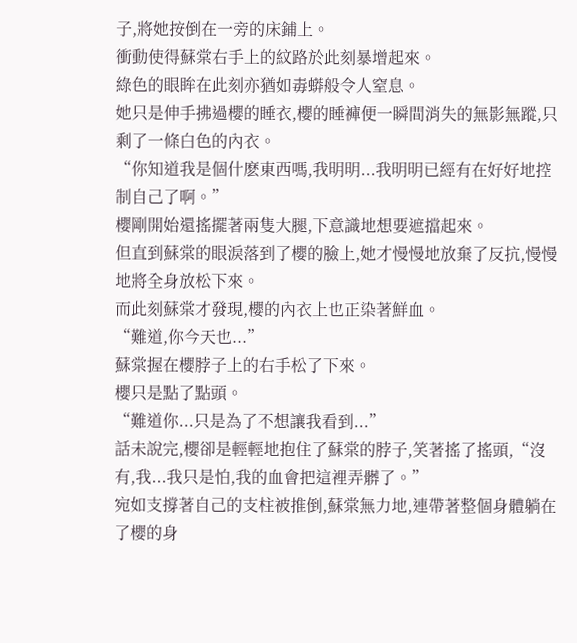子,將她按倒在一旁的床鋪上。
衝動使得蘇棠右手上的紋路於此刻暴增起來。
綠色的眼眸在此刻亦猶如毒蟒般令人窒息。
她只是伸手拂過櫻的睡衣,櫻的睡褲便一瞬間消失的無影無蹤,只剩了一條白色的內衣。
“你知道我是個什麽東西嗎,我明明...我明明已經有在好好地控制自己了啊。”
櫻剛開始還搖擺著兩隻大腿,下意識地想要遮擋起來。
但直到蘇棠的眼淚落到了櫻的臉上,她才慢慢地放棄了反抗,慢慢地將全身放松下來。
而此刻蘇棠才發現,櫻的內衣上也正染著鮮血。
“難道,你今天也...”
蘇棠握在櫻脖子上的右手松了下來。
櫻只是點了點頭。
“難道你...只是為了不想讓我看到...”
話未說完,櫻卻是輕輕地抱住了蘇棠的脖子,笑著搖了搖頭,“沒有,我...我只是怕,我的血會把這裡弄髒了。”
宛如支撐著自己的支柱被推倒,蘇棠無力地,連帶著整個身體躺在了櫻的身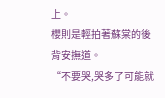上。
櫻則是輕拍著蘇棠的後背安撫道。
“不要哭,哭多了可能就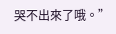哭不出來了哦。”